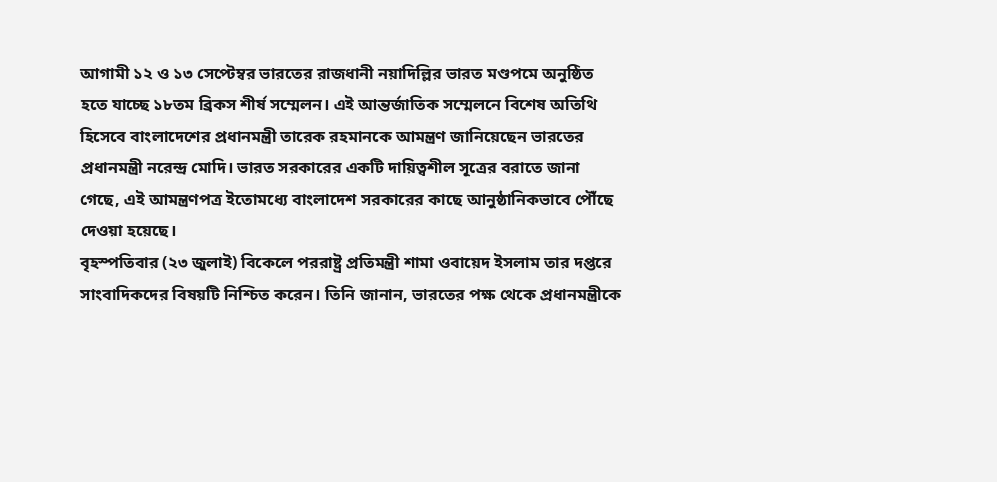আগামী ১২ ও ১৩ সেপ্টেম্বর ভারতের রাজধানী নয়াদিল্লির ভারত মণ্ডপমে অনুষ্ঠিত হতে যাচ্ছে ১৮তম ব্রিকস শীর্ষ সম্মেলন। এই আন্তর্জাতিক সম্মেলনে বিশেষ অতিথি হিসেবে বাংলাদেশের প্রধানমন্ত্রী তারেক রহমানকে আমন্ত্রণ জানিয়েছেন ভারতের প্রধানমন্ত্রী নরেন্দ্র মোদি। ভারত সরকারের একটি দায়িত্বশীল সূত্রের বরাতে জানা গেছে, এই আমন্ত্রণপত্র ইতোমধ্যে বাংলাদেশ সরকারের কাছে আনুষ্ঠানিকভাবে পৌঁছে দেওয়া হয়েছে।
বৃহস্পতিবার (২৩ জুলাই) বিকেলে পররাষ্ট্র প্রতিমন্ত্রী শামা ওবায়েদ ইসলাম তার দপ্তরে সাংবাদিকদের বিষয়টি নিশ্চিত করেন। তিনি জানান, ভারতের পক্ষ থেকে প্রধানমন্ত্রীকে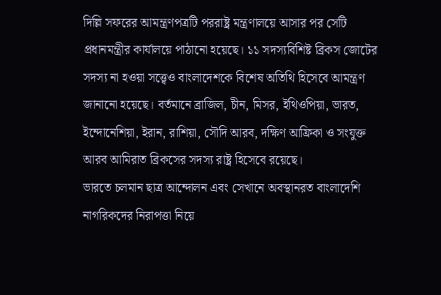দিল্লি সফরের আমন্ত্রণপত্রটি পররাষ্ট্র মন্ত্রণালয়ে আসার পর সেটি প্রধানমন্ত্রীর কার্যালয়ে পাঠানো হয়েছে। ১১ সদস্যবিশিষ্ট ব্রিকস জোটের সদস্য না হওয়া সত্ত্বেও বাংলাদেশকে বিশেষ অতিথি হিসেবে আমন্ত্রণ জানানো হয়েছে। বর্তমানে ব্রাজিল, চীন, মিসর, ইথিওপিয়া, ভারত, ইন্দোনেশিয়া, ইরান, রাশিয়া, সৌদি আরব, দক্ষিণ আফ্রিকা ও সংযুক্ত আরব আমিরাত ব্রিকসের সদস্য রাষ্ট্র হিসেবে রয়েছে।
ভারতে চলমান ছাত্র আন্দোলন এবং সেখানে অবস্থানরত বাংলাদেশি নাগরিকদের নিরাপত্তা নিয়ে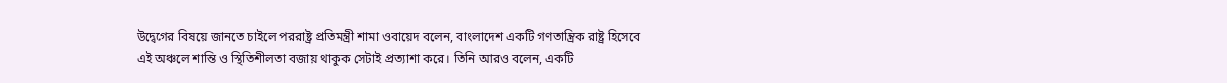উদ্বেগের বিষয়ে জানতে চাইলে পররাষ্ট্র প্রতিমন্ত্রী শামা ওবায়েদ বলেন, বাংলাদেশ একটি গণতান্ত্রিক রাষ্ট্র হিসেবে এই অঞ্চলে শান্তি ও স্থিতিশীলতা বজায় থাকুক সেটাই প্রত্যাশা করে। তিনি আরও বলেন, একটি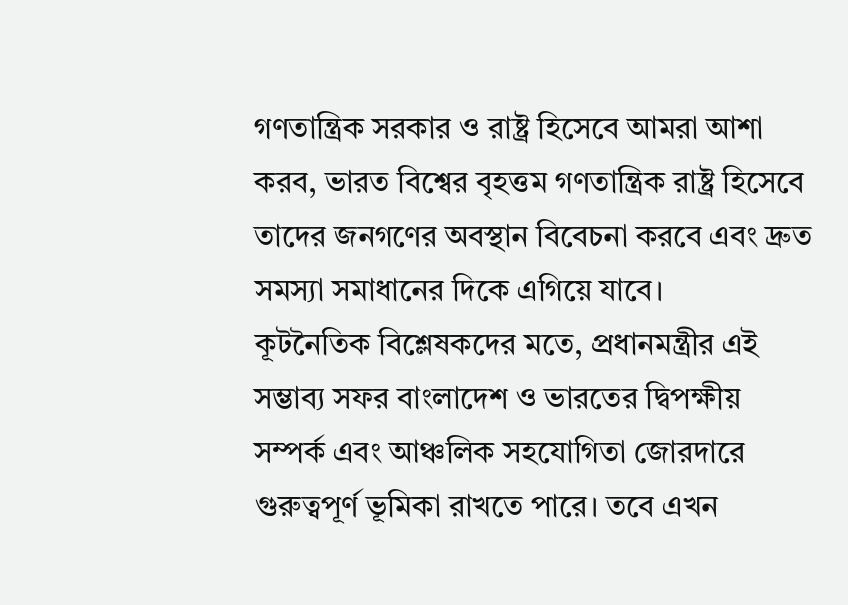গণতান্ত্রিক সরকার ও রাষ্ট্র হিসেবে আমরা আশা করব, ভারত বিশ্বের বৃহত্তম গণতান্ত্রিক রাষ্ট্র হিসেবে তাদের জনগণের অবস্থান বিবেচনা করবে এবং দ্রুত সমস্যা সমাধানের দিকে এগিয়ে যাবে।
কূটনৈতিক বিশ্লেষকদের মতে, প্রধানমন্ত্রীর এই সম্ভাব্য সফর বাংলাদেশ ও ভারতের দ্বিপক্ষীয় সম্পর্ক এবং আঞ্চলিক সহযোগিতা জোরদারে গুরুত্বপূর্ণ ভূমিকা রাখতে পারে। তবে এখন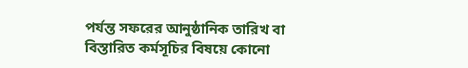পর্যন্ত সফরের আনুষ্ঠানিক তারিখ বা বিস্তারিত কর্মসূচির বিষয়ে কোনো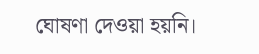ঘোষণা দেওয়া হয়নি।